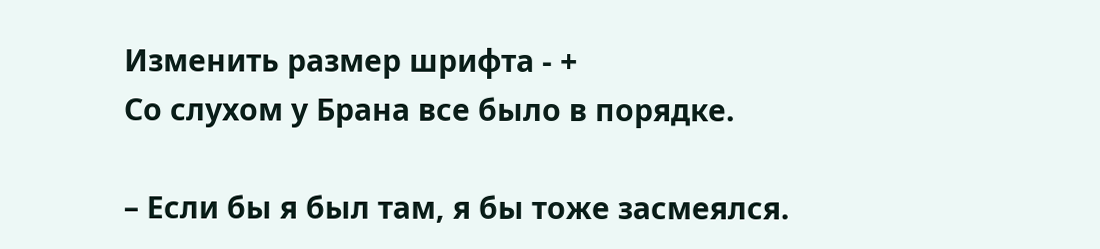Изменить размер шрифта - +
Со слухом у Брана все было в порядке.

– Если бы я был там, я бы тоже засмеялся.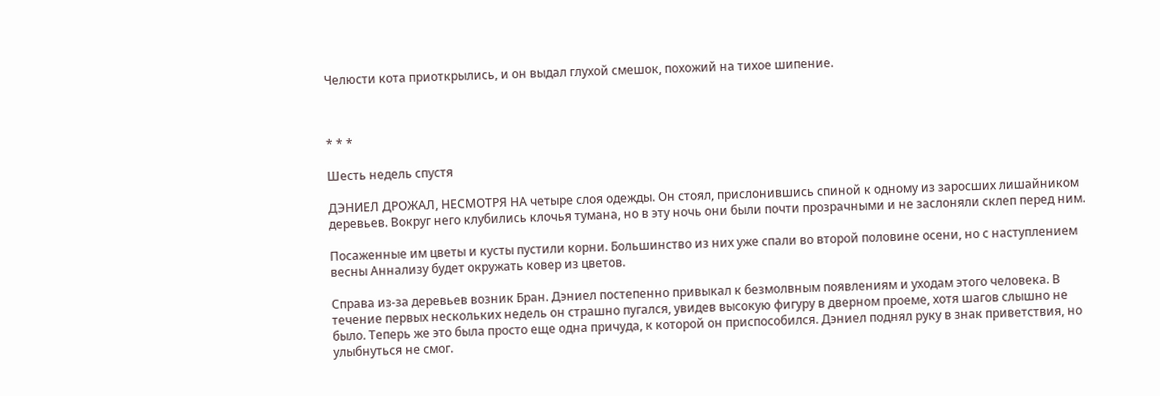Челюсти кота приоткрылись, и он выдал глухой смешок, похожий на тихое шипение.



* * *

Шесть недель спустя

ДЭНИЕЛ ДРОЖАЛ, НЕСМОТРЯ НА четыре слоя одежды. Он стоял, прислонившись спиной к одному из заросших лишайником деревьев. Вокруг него клубились клочья тумана, но в эту ночь они были почти прозрачными и не заслоняли склеп перед ним.

Посаженные им цветы и кусты пустили корни. Большинство из них уже спали во второй половине осени, но с наступлением весны Аннализу будет окружать ковер из цветов.

Справа из-за деревьев возник Бран. Дэниел постепенно привыкал к безмолвным появлениям и уходам этого человека. В течение первых нескольких недель он страшно пугался, увидев высокую фигуру в дверном проеме, хотя шагов слышно не было. Теперь же это была просто еще одна причуда, к которой он приспособился. Дэниел поднял руку в знак приветствия, но улыбнуться не смог.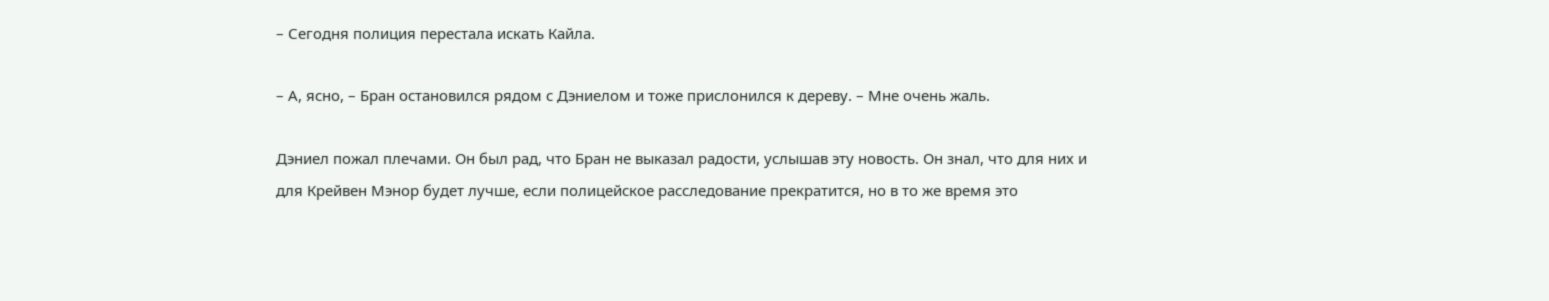– Сегодня полиция перестала искать Кайла.

– А, ясно, – Бран остановился рядом с Дэниелом и тоже прислонился к дереву. – Мне очень жаль.

Дэниел пожал плечами. Он был рад, что Бран не выказал радости, услышав эту новость. Он знал, что для них и для Крейвен Мэнор будет лучше, если полицейское расследование прекратится, но в то же время это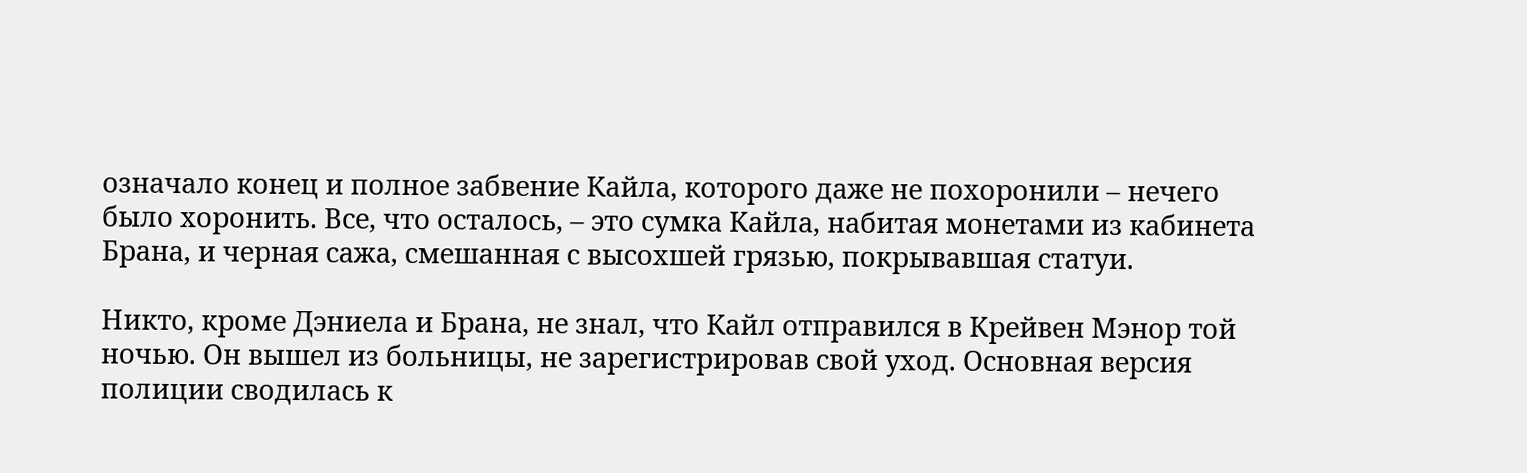означало конец и полное забвение Кайла, которого даже не похоронили – нечего было хоронить. Все, что осталось, – это сумка Кайла, набитая монетами из кабинета Брана, и черная сажа, смешанная с высохшей грязью, покрывавшая статуи.

Никто, кроме Дэниела и Брана, не знал, что Кайл отправился в Крейвен Мэнор той ночью. Он вышел из больницы, не зарегистрировав свой уход. Основная версия полиции сводилась к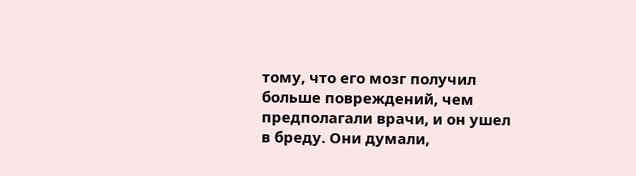тому, что его мозг получил больше повреждений, чем предполагали врачи, и он ушел в бреду. Они думали,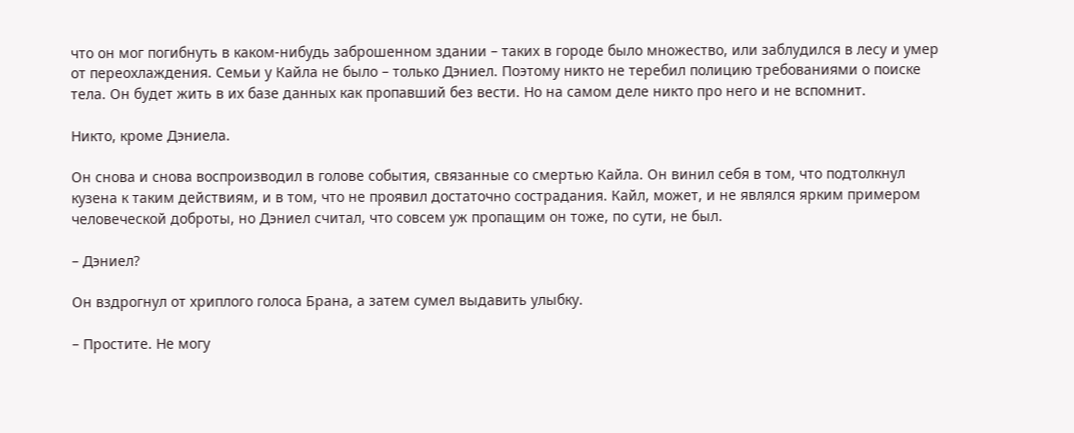что он мог погибнуть в каком-нибудь заброшенном здании – таких в городе было множество, или заблудился в лесу и умер от переохлаждения. Семьи у Кайла не было – только Дэниел. Поэтому никто не теребил полицию требованиями о поиске тела. Он будет жить в их базе данных как пропавший без вести. Но на самом деле никто про него и не вспомнит.

Никто, кроме Дэниела.

Он снова и снова воспроизводил в голове события, связанные со смертью Кайла. Он винил себя в том, что подтолкнул кузена к таким действиям, и в том, что не проявил достаточно сострадания. Кайл, может, и не являлся ярким примером человеческой доброты, но Дэниел считал, что совсем уж пропащим он тоже, по сути, не был.

– Дэниел?

Он вздрогнул от хриплого голоса Брана, а затем сумел выдавить улыбку.

– Простите. Не могу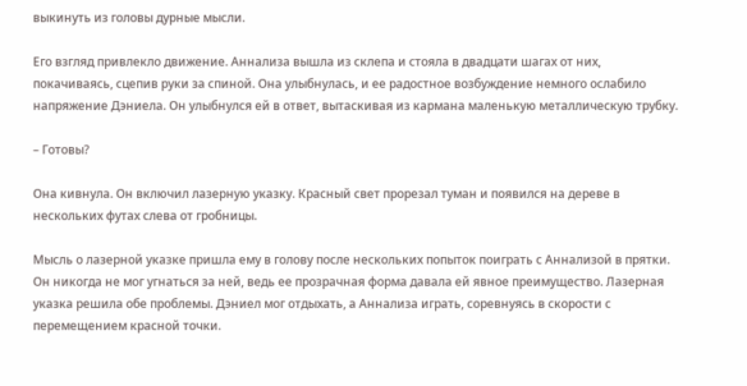выкинуть из головы дурные мысли.

Его взгляд привлекло движение. Аннализа вышла из склепа и стояла в двадцати шагах от них, покачиваясь, сцепив руки за спиной. Она улыбнулась, и ее радостное возбуждение немного ослабило напряжение Дэниела. Он улыбнулся ей в ответ, вытаскивая из кармана маленькую металлическую трубку.

– Готовы?

Она кивнула. Он включил лазерную указку. Красный свет прорезал туман и появился на дереве в нескольких футах слева от гробницы.

Мысль о лазерной указке пришла ему в голову после нескольких попыток поиграть с Аннализой в прятки. Он никогда не мог угнаться за ней, ведь ее прозрачная форма давала ей явное преимущество. Лазерная указка решила обе проблемы. Дэниел мог отдыхать, а Аннализа играть, соревнуясь в скорости с перемещением красной точки.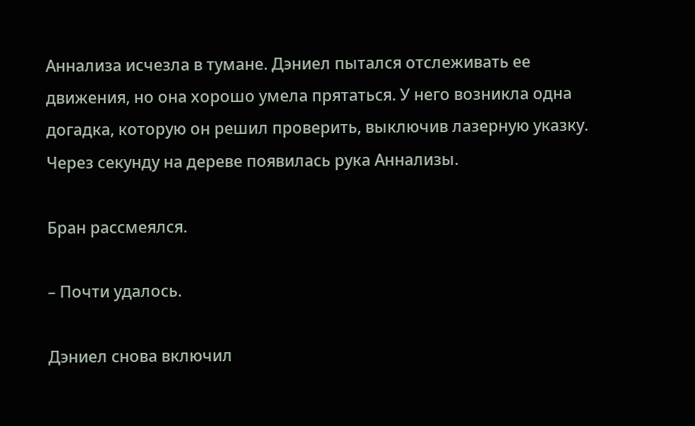Аннализа исчезла в тумане. Дэниел пытался отслеживать ее движения, но она хорошо умела прятаться. У него возникла одна догадка, которую он решил проверить, выключив лазерную указку. Через секунду на дереве появилась рука Аннализы.

Бран рассмеялся.

– Почти удалось.

Дэниел снова включил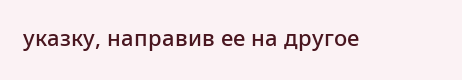указку, направив ее на другое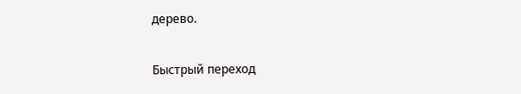дерево.

Быстрый переход